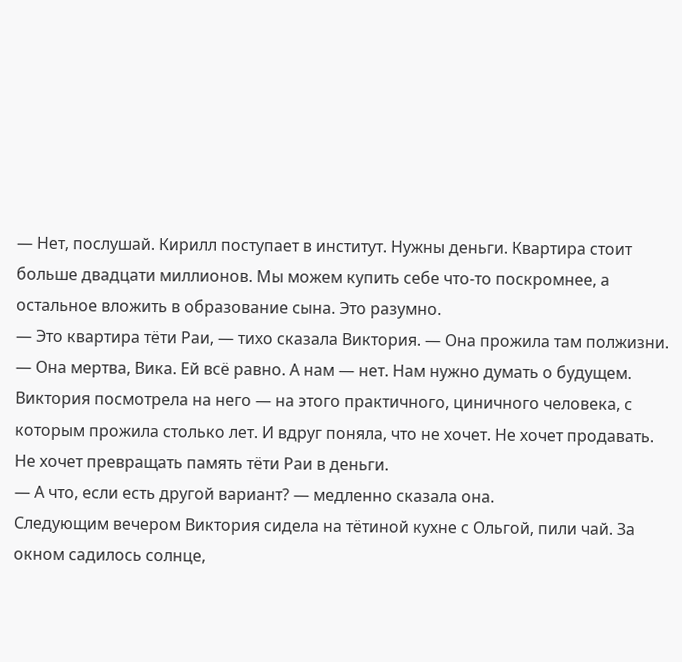— Нет, послушай. Кирилл поступает в институт. Нужны деньги. Квартира стоит больше двадцати миллионов. Мы можем купить себе что-то поскромнее, а остальное вложить в образование сына. Это разумно.
— Это квартира тёти Раи, — тихо сказала Виктория. — Она прожила там полжизни.
— Она мертва, Вика. Ей всё равно. А нам — нет. Нам нужно думать о будущем.
Виктория посмотрела на него — на этого практичного, циничного человека, с которым прожила столько лет. И вдруг поняла, что не хочет. Не хочет продавать. Не хочет превращать память тёти Раи в деньги.
— А что, если есть другой вариант? — медленно сказала она.
Следующим вечером Виктория сидела на тётиной кухне с Ольгой, пили чай. За окном садилось солнце,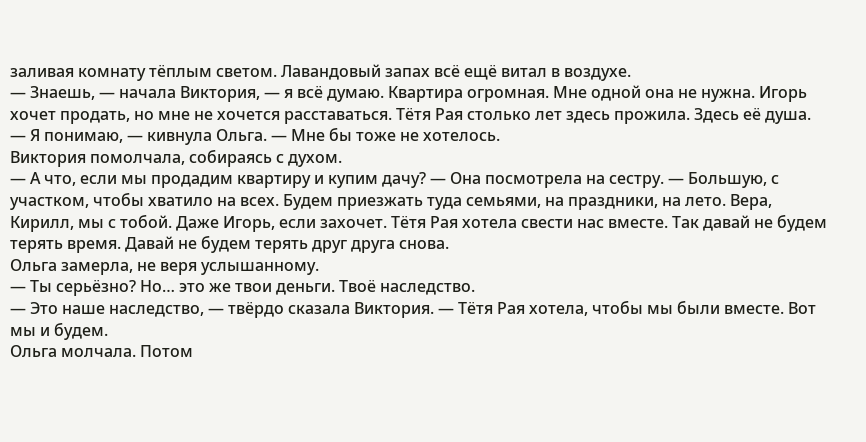заливая комнату тёплым светом. Лавандовый запах всё ещё витал в воздухе.
— Знаешь, — начала Виктория, — я всё думаю. Квартира огромная. Мне одной она не нужна. Игорь хочет продать, но мне не хочется расставаться. Тётя Рая столько лет здесь прожила. Здесь её душа.
— Я понимаю, — кивнула Ольга. — Мне бы тоже не хотелось.
Виктория помолчала, собираясь с духом.
— А что, если мы продадим квартиру и купим дачу? — Она посмотрела на сестру. — Большую, с участком, чтобы хватило на всех. Будем приезжать туда семьями, на праздники, на лето. Вера, Кирилл, мы с тобой. Даже Игорь, если захочет. Тётя Рая хотела свести нас вместе. Так давай не будем терять время. Давай не будем терять друг друга снова.
Ольга замерла, не веря услышанному.
— Ты серьёзно? Но… это же твои деньги. Твоё наследство.
— Это наше наследство, — твёрдо сказала Виктория. — Тётя Рая хотела, чтобы мы были вместе. Вот мы и будем.
Ольга молчала. Потом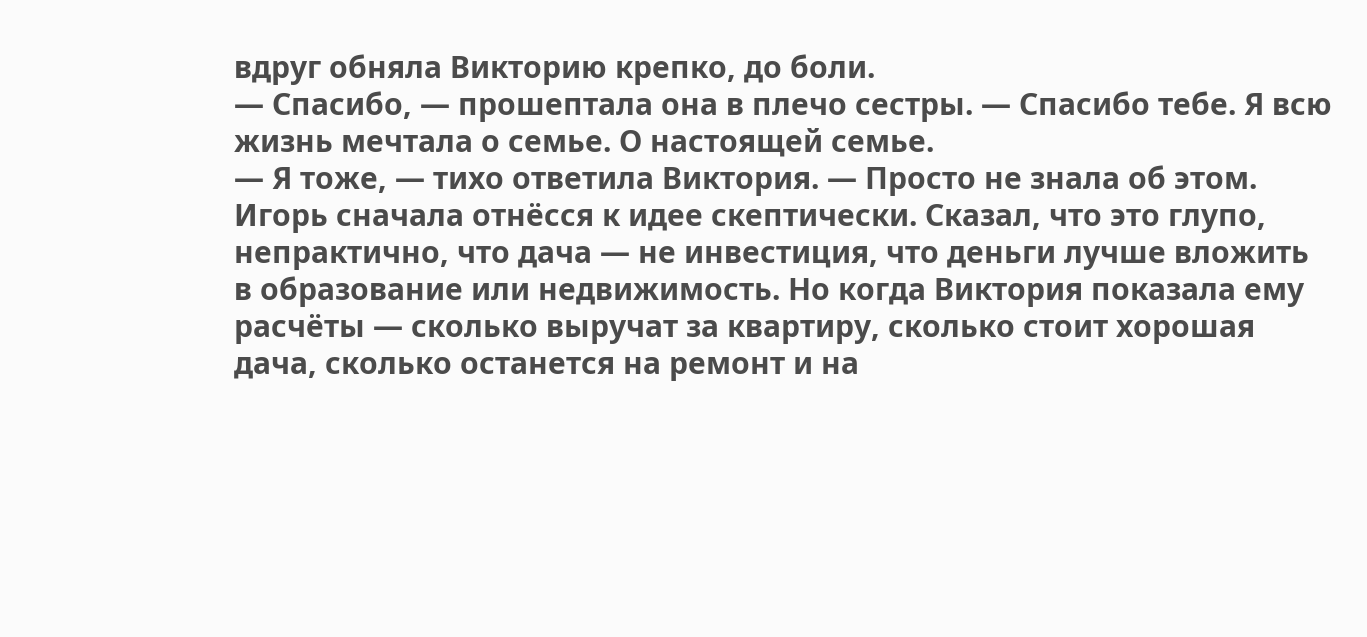вдруг обняла Викторию крепко, до боли.
— Спасибо, — прошептала она в плечо сестры. — Спасибо тебе. Я всю жизнь мечтала о семье. О настоящей семье.
— Я тоже, — тихо ответила Виктория. — Просто не знала об этом.
Игорь сначала отнёсся к идее скептически. Сказал, что это глупо, непрактично, что дача — не инвестиция, что деньги лучше вложить в образование или недвижимость. Но когда Виктория показала ему расчёты — сколько выручат за квартиру, сколько стоит хорошая дача, сколько останется на ремонт и на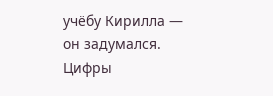учёбу Кирилла — он задумался. Цифры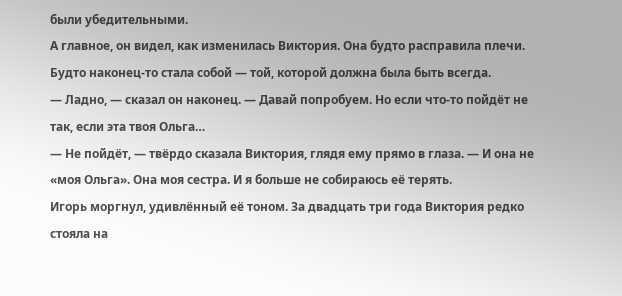были убедительными.
А главное, он видел, как изменилась Виктория. Она будто расправила плечи. Будто наконец-то стала собой — той, которой должна была быть всегда.
— Ладно, — сказал он наконец. — Давай попробуем. Но если что-то пойдёт не так, если эта твоя Ольга…
— Не пойдёт, — твёрдо сказала Виктория, глядя ему прямо в глаза. — И она не «моя Ольга». Она моя сестра. И я больше не собираюсь её терять.
Игорь моргнул, удивлённый её тоном. За двадцать три года Виктория редко стояла на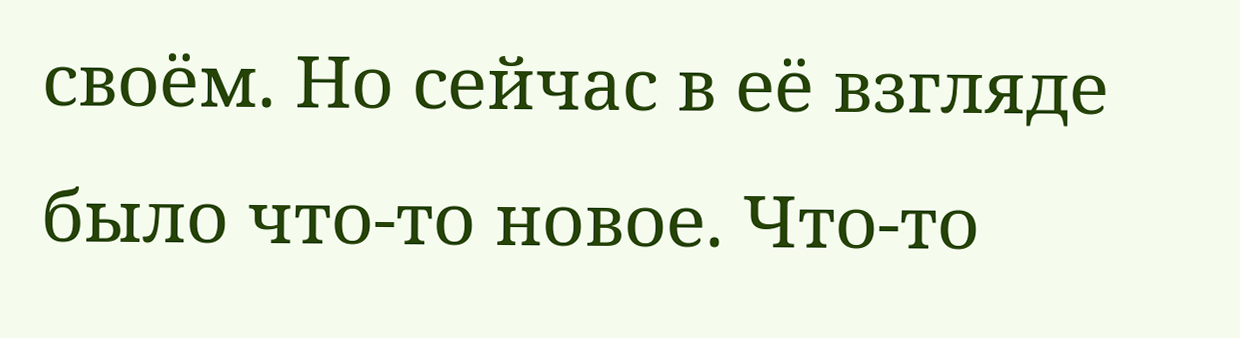своём. Но сейчас в её взгляде было что-то новое. Что-то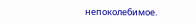непоколебимое.